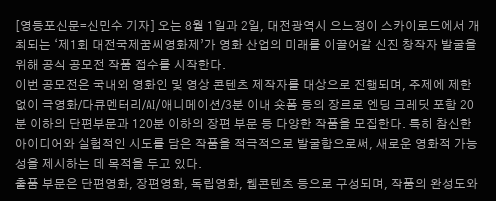[영등포신문=신민수 기자] 오는 8월 1일과 2일, 대전광역시 으느정이 스카이로드에서 개최되는 ‘제1회 대전국제꿈씨영화제’가 영화 산업의 미래를 이끌어갈 신진 창작자 발굴을 위해 공식 공모전 작품 접수를 시작한다.
이번 공모전은 국내외 영화인 및 영상 콘텐츠 제작자를 대상으로 진행되며, 주제에 제한 없이 극영화/다큐멘터리/AI/애니메이션/3분 이내 숏폼 등의 장르로 엔딩 크레딧 포함 20분 이하의 단편부문과 120분 이하의 장편 부문 등 다양한 작품을 모집한다. 특히 참신한 아이디어와 실험적인 시도를 담은 작품을 적극적으로 발굴함으로써, 새로운 영화적 가능성을 제시하는 데 목적을 두고 있다.
출품 부문은 단편영화, 장편영화, 독립영화, 웹콘텐츠 등으로 구성되며, 작품의 완성도와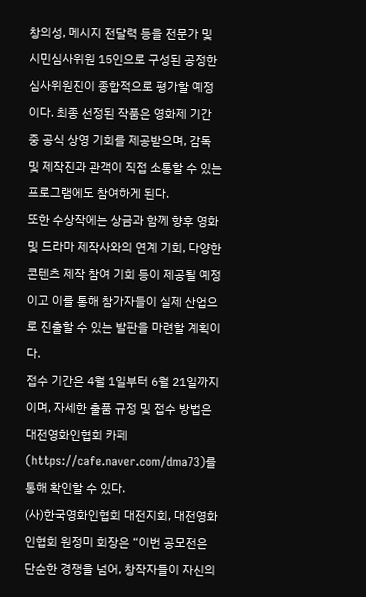창의성, 메시지 전달력 등을 전문가 및 시민심사위원 15인으로 구성된 공정한 심사위원진이 종합적으로 평가할 예정이다. 최종 선정된 작품은 영화제 기간 중 공식 상영 기회를 제공받으며, 감독 및 제작진과 관객이 직접 소통할 수 있는 프로그램에도 참여하게 된다.
또한 수상작에는 상금과 함께 향후 영화 및 드라마 제작사와의 연계 기회, 다양한 콘텐츠 제작 참여 기회 등이 제공될 예정이고 이를 통해 참가자들이 실제 산업으로 진출할 수 있는 발판을 마련할 계획이다.
접수 기간은 4월 1일부터 6월 21일까지이며, 자세한 출품 규정 및 접수 방법은 대전영화인협회 카페(https://cafe.naver.com/dma73)를 통해 확인할 수 있다.
(사)한국영화인협회 대전지회, 대전영화인협회 원정미 회장은 “이번 공모전은 단순한 경쟁을 넘어, 창작자들이 자신의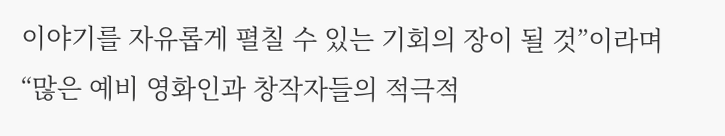이야기를 자유롭게 펼칠 수 있는 기회의 장이 될 것”이라며 “많은 예비 영화인과 창작자들의 적극적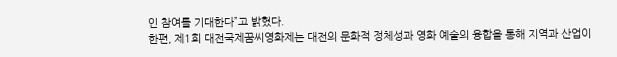인 참여를 기대한다”고 밝혔다.
한편, 제1회 대전국제꿈씨영화제는 대전의 문화적 정체성과 영화 예술의 융합을 통해 지역과 산업이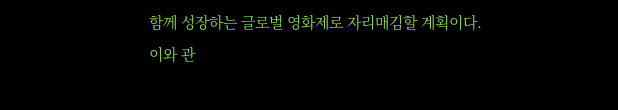함께 성장하는 글로벌 영화제로 자리매김할 계획이다.
이와 관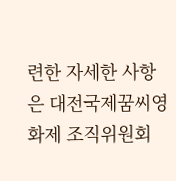련한 자세한 사항은 대전국제꿈씨영화제 조직위원회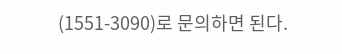(1551-3090)로 문의하면 된다.